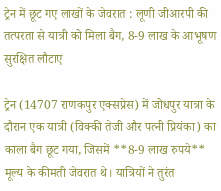ट्रेन में छूट गए लाखों के जेवरात : लूणी जीआरपी की तत्परता से यात्री को मिला बैग, 8-9 लाख के आभूषण सुरक्षित लौटाए

ट्रेन (14707 राणकपुर एक्सप्रेस) में जोधपुर यात्रा के दौरान एक यात्री (विक्की तेजी और पत्नी प्रियंका) का काला बैग छूट गया, जिसमें **8-9 लाख रुपये** मूल्य के कीमती जेवरात थे। यात्रियों ने तुरंत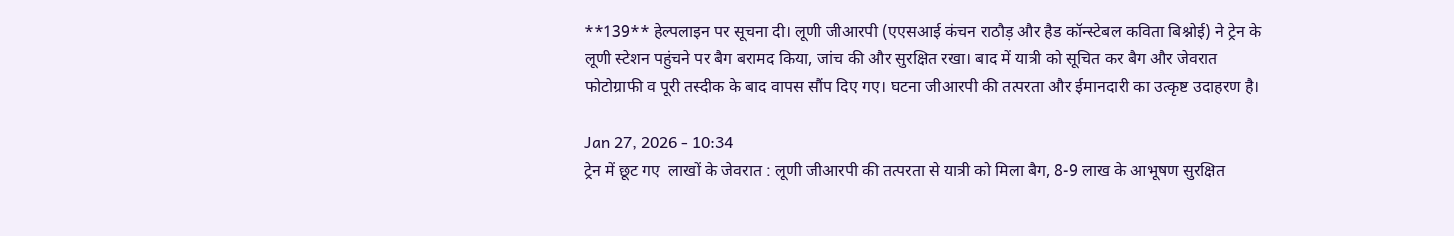**139** हेल्पलाइन पर सूचना दी। लूणी जीआरपी (एएसआई कंचन राठौड़ और हैड कॉन्स्टेबल कविता बिश्नोई) ने ट्रेन के लूणी स्टेशन पहुंचने पर बैग बरामद किया, जांच की और सुरक्षित रखा। बाद में यात्री को सूचित कर बैग और जेवरात फोटोग्राफी व पूरी तस्दीक के बाद वापस सौंप दिए गए। घटना जीआरपी की तत्परता और ईमानदारी का उत्कृष्ट उदाहरण है।

Jan 27, 2026 - 10:34
ट्रेन में छूट गए  लाखों के जेवरात : लूणी जीआरपी की तत्परता से यात्री को मिला बैग, 8-9 लाख के आभूषण सुरक्षित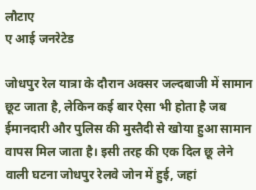लौटाए
ए आई जनरेटेड

जोधपुर रेल यात्रा के दौरान अक्सर जल्दबाजी में सामान छूट जाता है, लेकिन कई बार ऐसा भी होता है जब ईमानदारी और पुलिस की मुस्तैदी से खोया हुआ सामान वापस मिल जाता है। इसी तरह की एक दिल छू लेने वाली घटना जोधपुर रेलवे जोन में हुई, जहां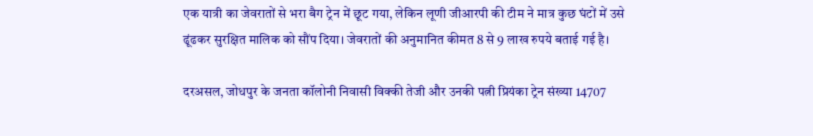एक यात्री का जेवरातों से भरा बैग ट्रेन में छूट गया, लेकिन लूणी जीआरपी की टीम ने मात्र कुछ घंटों में उसे ढूंढकर सुरक्षित मालिक को सौंप दिया। जेवरातों की अनुमानित कीमत 8 से 9 लाख रुपये बताई गई है।

दरअसल, जोधपुर के जनता कॉलोनी निवासी विक्की तेजी और उनकी पत्नी प्रियंका ट्रेन संख्या 14707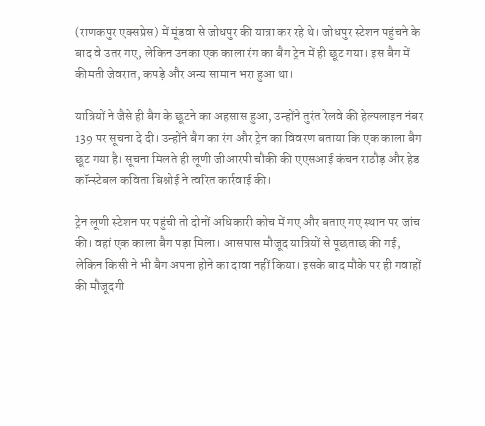(राणकपुर एक्सप्रेस) में मूंडवा से जोधपुर की यात्रा कर रहे थे। जोधपुर स्टेशन पहुंचने के बाद वे उतर गए, लेकिन उनका एक काला रंग का बैग ट्रेन में ही छूट गया। इस बैग में कीमती जेवरात, कपड़े और अन्य सामान भरा हुआ था।

यात्रियों ने जैसे ही बैग के छूटने का अहसास हुआ, उन्होंने तुरंत रेलवे की हेल्पलाइन नंबर 139 पर सूचना दे दी। उन्होंने बैग का रंग और ट्रेन का विवरण बताया कि एक काला बैग छूट गया है। सूचना मिलते ही लूणी जीआरपी चौकी की एएसआई कंचन राठौड़ और हेड कॉन्स्टेबल कविता बिश्नोई ने त्वरित कार्रवाई की।

ट्रेन लूणी स्टेशन पर पहुंची तो दोनों अधिकारी कोच में गए और बताए गए स्थान पर जांच की। वहां एक काला बैग पड़ा मिला। आसपास मौजूद यात्रियों से पूछताछ की गई, लेकिन किसी ने भी बैग अपना होने का दावा नहीं किया। इसके बाद मौके पर ही गवाहों की मौजूदगी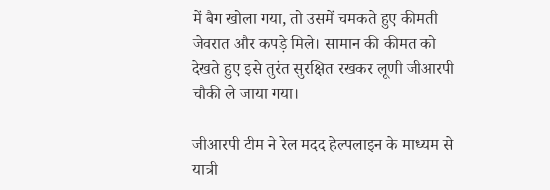में बैग खोला गया, तो उसमें चमकते हुए कीमती जेवरात और कपड़े मिले। सामान की कीमत को देखते हुए इसे तुरंत सुरक्षित रखकर लूणी जीआरपी चौकी ले जाया गया।

जीआरपी टीम ने रेल मदद हेल्पलाइन के माध्यम से यात्री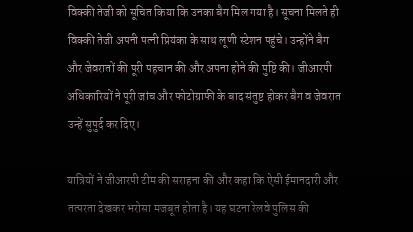विक्की तेजी को सूचित किया कि उनका बैग मिल गया है। सूचना मिलते ही विक्की तेजी अपनी पत्नी प्रियंका के साथ लूणी स्टेशन पहुंचे। उन्होंने बैग और जेवरातों की पूरी पहचान की और अपना होने की पुष्टि की। जीआरपी अधिकारियों ने पूरी जांच और फोटोग्राफी के बाद संतुष्ट होकर बैग व जेवरात उन्हें सुपुर्द कर दिए।

यात्रियों ने जीआरपी टीम की सराहना की और कहा कि ऐसी ईमानदारी और तत्परता देखकर भरोसा मजबूत होता है। यह घटना रेलवे पुलिस की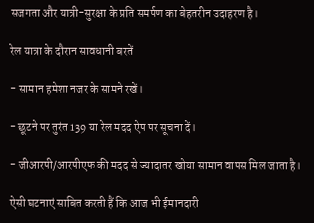सजगता और यात्री-सुरक्षा के प्रति समर्पण का बेहतरीन उदाहरण है।

रेल यात्रा के दौरान सावधानी बरतें

- सामान हमेशा नजर के सामने रखें।

- छूटने पर तुरंत 139 या रेल मदद ऐप पर सूचना दें।

- जीआरपी/आरपीएफ की मदद से ज्यादातर खोया सामान वापस मिल जाता है।

ऐसी घटनाएं साबित करती हैं कि आज भी ईमानदारी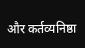और कर्तव्यनिष्ठा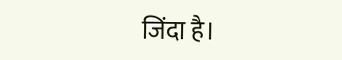जिंदा है।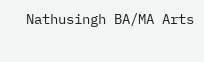Nathusingh BA/MA Arts